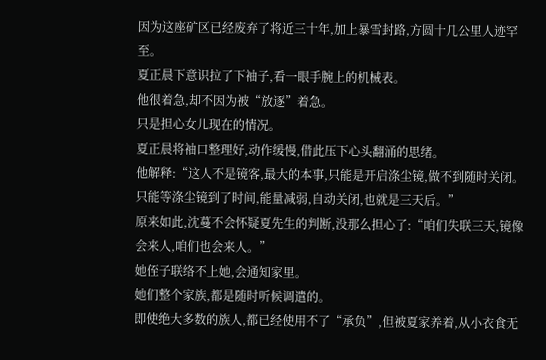因为这座矿区已经废弃了将近三十年,加上暴雪封路,方圆十几公里人迹罕至。
夏正晨下意识拉了下袖子,看一眼手腕上的机械表。
他很着急,却不因为被“放逐”着急。
只是担心女儿现在的情况。
夏正晨将袖口整理好,动作缓慢,借此压下心头翻涌的思绪。
他解释:“这人不是镜客,最大的本事,只能是开启涤尘镜,做不到随时关闭。只能等涤尘镜到了时间,能量减弱,自动关闭,也就是三天后。”
原来如此,沈蔓不会怀疑夏先生的判断,没那么担心了:“咱们失联三天,镜像会来人,咱们也会来人。”
她侄子联络不上她,会通知家里。
她们整个家族,都是随时听候调遣的。
即使绝大多数的族人,都已经使用不了“承负”,但被夏家养着,从小衣食无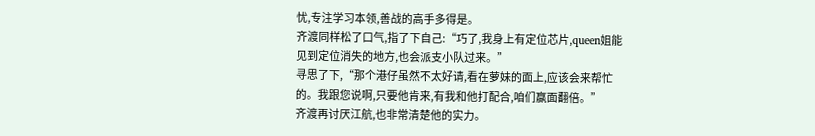忧,专注学习本领,善战的高手多得是。
齐渡同样松了口气,指了下自己:“巧了,我身上有定位芯片,queen姐能见到定位消失的地方,也会派支小队过来。”
寻思了下,“那个港仔虽然不太好请,看在萝妹的面上,应该会来帮忙的。我跟您说啊,只要他肯来,有我和他打配合,咱们赢面翻倍。”
齐渡再讨厌江航,也非常清楚他的实力。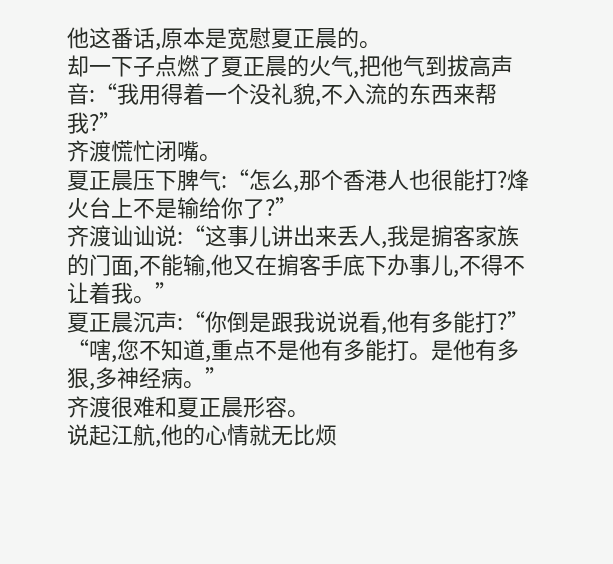他这番话,原本是宽慰夏正晨的。
却一下子点燃了夏正晨的火气,把他气到拔高声音:“我用得着一个没礼貌,不入流的东西来帮我?”
齐渡慌忙闭嘴。
夏正晨压下脾气:“怎么,那个香港人也很能打?烽火台上不是输给你了?”
齐渡讪讪说:“这事儿讲出来丢人,我是掮客家族的门面,不能输,他又在掮客手底下办事儿,不得不让着我。”
夏正晨沉声:“你倒是跟我说说看,他有多能打?”
“嗐,您不知道,重点不是他有多能打。是他有多狠,多神经病。”
齐渡很难和夏正晨形容。
说起江航,他的心情就无比烦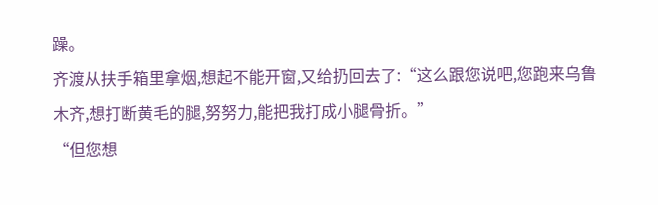躁。
齐渡从扶手箱里拿烟,想起不能开窗,又给扔回去了:“这么跟您说吧,您跑来乌鲁木齐,想打断黄毛的腿,努努力,能把我打成小腿骨折。”
“但您想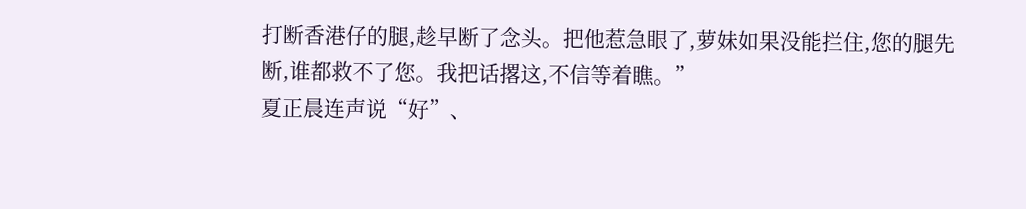打断香港仔的腿,趁早断了念头。把他惹急眼了,萝妹如果没能拦住,您的腿先断,谁都救不了您。我把话撂这,不信等着瞧。”
夏正晨连声说“好”、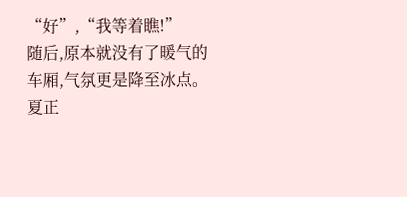“好”,“我等着瞧!”
随后,原本就没有了暖气的车厢,气氛更是降至冰点。
夏正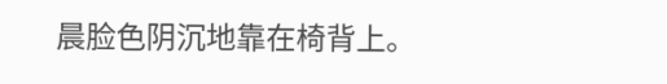晨脸色阴沉地靠在椅背上。